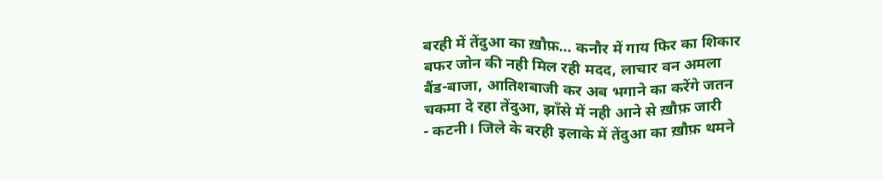बरही में तेंदुआ का ख़ौफ़… कनौर में गाय फिर का शिकार
बफर जोन की नही मिल रही मदद, लाचार वन अमला
बैंड-बाजा, आतिशबाजी कर अब भगाने का करेंगे जतन
चकमा दे रहा तेंदुआ, झाँसे में नही आने से ख़ौफ़ जारी
- कटनी। जिले के बरही इलाके में तेंदुआ का ख़ौफ़ थमने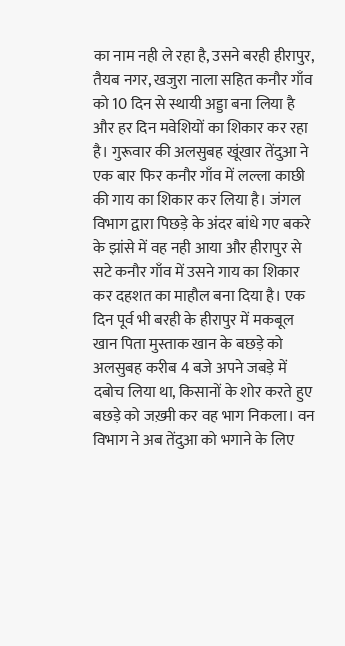का नाम नही ले रहा है, उसने बरही हीरापुर, तैयब नगर, खजुरा नाला सहित कनौर गाँव को 10 दिन से स्थायी अड्डा बना लिया है और हर दिन मवेशियों का शिकार कर रहा है। गुरूवार की अलसुबह खूंखार तेंदुआ ने एक बार फिर कनौर गाँव में लल्ला काछी की गाय का शिकार कर लिया है। जंगल विभाग द्वारा पिछड़े के अंदर बांधे गए बकरे के झांसे में वह नही आया और हीरापुर से सटे कनौर गाँव में उसने गाय का शिकार कर दहशत का माहौल बना दिया है। एक दिन पूर्व भी बरही के हीरापुर में मकबूल खान पिता मुस्ताक खान के बछड़े को अलसुबह करीब 4 बजे अपने जबड़े में दबोच लिया था, किसानों के शोर करते हुए बछड़े को जख़्मी कर वह भाग निकला। वन विभाग ने अब तेंदुआ को भगाने के लिए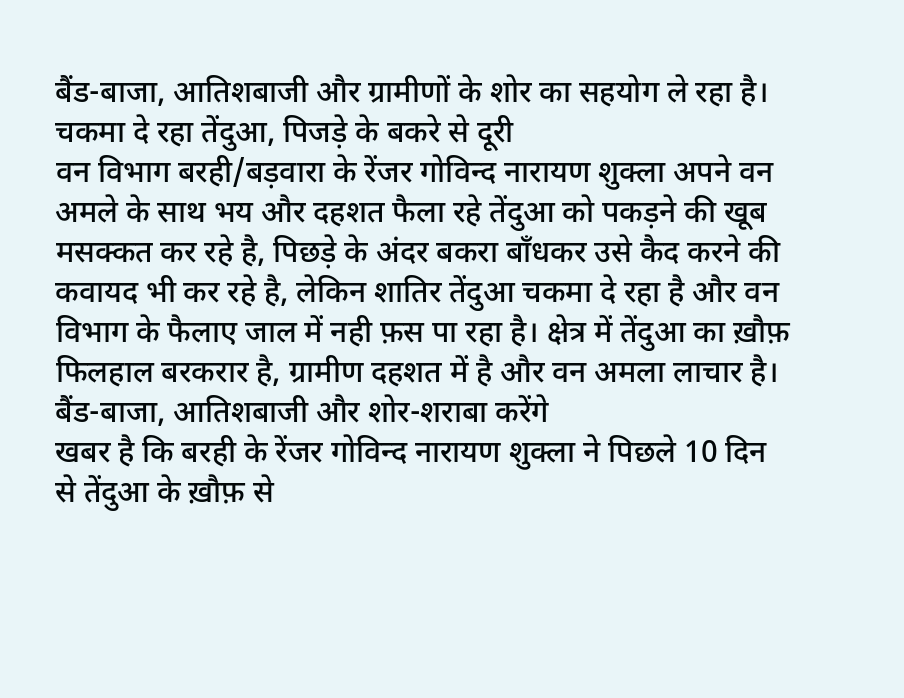बैंड-बाजा, आतिशबाजी और ग्रामीणों के शोर का सहयोग ले रहा है।
चकमा दे रहा तेंदुआ, पिजड़े के बकरे से दूरी
वन विभाग बरही/बड़वारा के रेंजर गोविन्द नारायण शुक्ला अपने वन अमले के साथ भय और दहशत फैला रहे तेंदुआ को पकड़ने की खूब मसक्कत कर रहे है, पिछड़े के अंदर बकरा बाँधकर उसे कैद करने की कवायद भी कर रहे है, लेकिन शातिर तेंदुआ चकमा दे रहा है और वन विभाग के फैलाए जाल में नही फ़स पा रहा है। क्षेत्र में तेंदुआ का ख़ौफ़ फिलहाल बरकरार है, ग्रामीण दहशत में है और वन अमला लाचार है।
बैंड-बाजा, आतिशबाजी और शोर-शराबा करेंगे
खबर है कि बरही के रेंजर गोविन्द नारायण शुक्ला ने पिछले 10 दिन से तेंदुआ के ख़ौफ़ से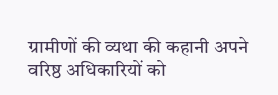ग्रामीणों की व्यथा की कहानी अपने वरिष्ठ अधिकारियों को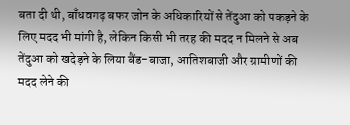बता दी थी, बाँधवगढ़ बफर जोन के अधिकारियों से तेंदुआ को पकड़ने के लिए मदद भी मांगी है, लेकिन किसी भी तरह की मदद न मिलने से अब तेंदुआ को खदेड़ने के लिया बैंड-बाजा, आतिशबाजी और ग्रामीणों की मदद लेने की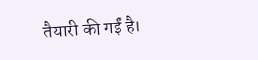तैयारी की गईं है।